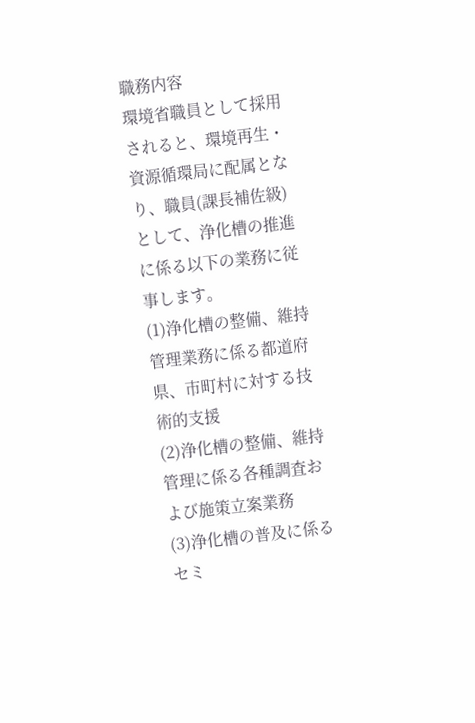職務内容
環境省職員として採用されると、環境再生・資源循環局に配属となり、職員(課長補佐級)として、浄化槽の推進に係る以下の業務に従事します。
(1)浄化槽の整備、維持管理業務に係る都道府県、市町村に対する技術的支援
(2)浄化槽の整備、維持管理に係る各種調査および施策立案業務
(3)浄化槽の普及に係るセミ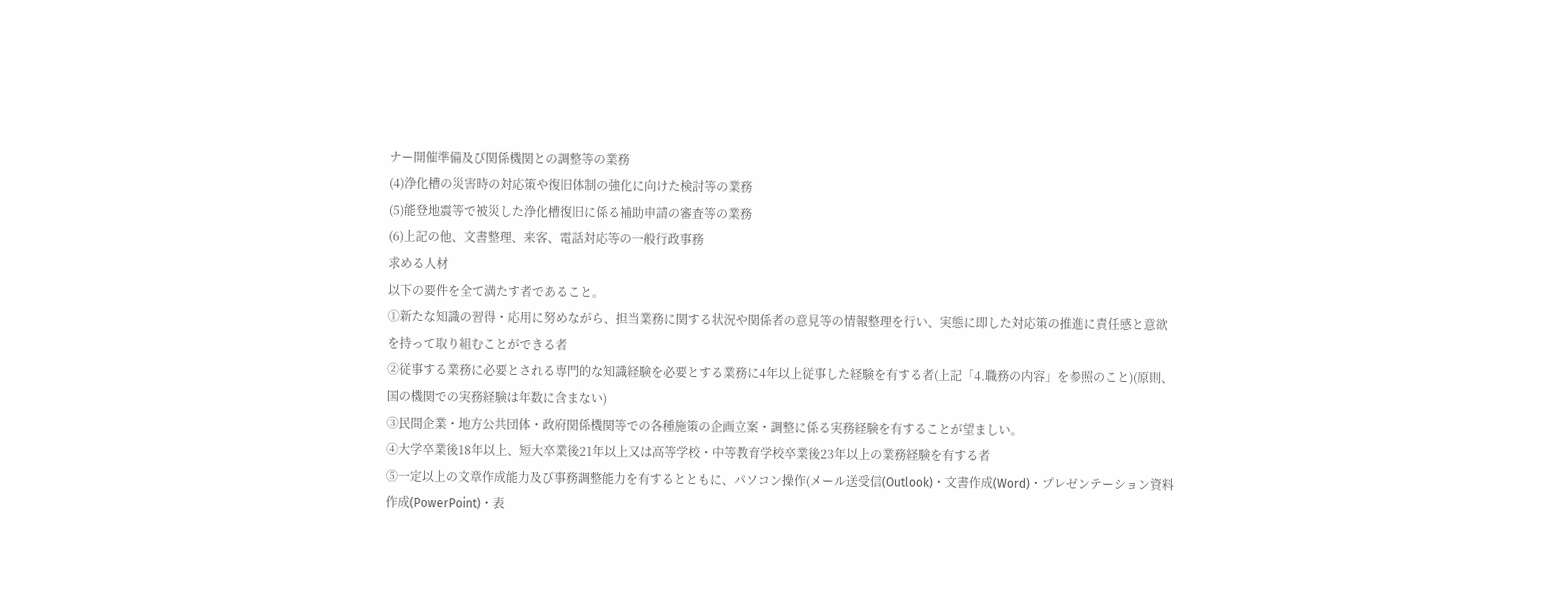ナー開催準備及び関係機関との調整等の業務
(4)浄化槽の災害時の対応策や復旧体制の強化に向けた検討等の業務
(5)能登地震等で被災した浄化槽復旧に係る補助申請の審査等の業務
(6)上記の他、文書整理、来客、電話対応等の一般行政事務
求める人材
以下の要件を全て満たす者であること。
①新たな知識の習得・応用に努めながら、担当業務に関する状況や関係者の意見等の情報整理を行い、実態に即した対応策の推進に責任感と意欲を持って取り組むことができる者
②従事する業務に必要とされる専門的な知識経験を必要とする業務に4年以上従事した経験を有する者(上記「4.職務の内容」を参照のこと)(原則、国の機関での実務経験は年数に含まない)
③民間企業・地方公共団体・政府関係機関等での各種施策の企画立案・調整に係る実務経験を有することが望ましい。
④大学卒業後18年以上、短大卒業後21年以上又は高等学校・中等教育学校卒業後23年以上の業務経験を有する者
⑤一定以上の文章作成能力及び事務調整能力を有するとともに、パソコン操作(メール送受信(Outlook)・文書作成(Word)・プレゼンテーション資料作成(PowerPoint)・表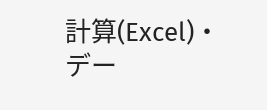計算(Excel)・デー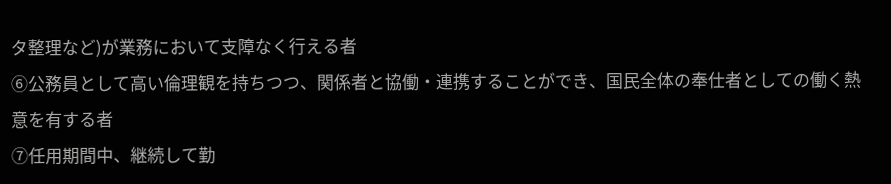タ整理など)が業務において支障なく行える者
⑥公務員として高い倫理観を持ちつつ、関係者と協働・連携することができ、国民全体の奉仕者としての働く熱意を有する者
⑦任用期間中、継続して勤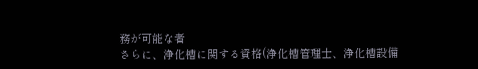務が可能な者
さらに、浄化槽に関する資格(浄化槽管理士、浄化槽設備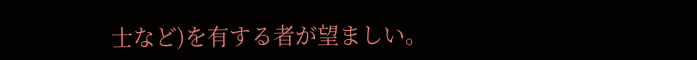士など)を有する者が望ましい。